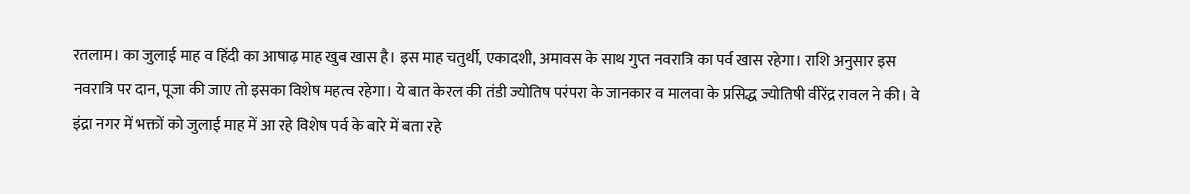रतलाम। का जुलाई माह व हिंदी का आषाढ़ माह खुब खास है। इस माह चतुर्थी, एकादशी, अमावस के साथ गुप्त नवरात्रि का पर्व खास रहेगा। राशि अनुसार इस नवरात्रि पर दान, पूजा की जाए तो इसका विशेष महत्व रहेगा। ये बात केरल की तंडी ज्योतिष परंपरा के जानकार व मालवा के प्रसिद्ध ज्योतिषी वीरेंद्र रावल ने की। वे इंद्रा नगर में भक्तों को जुलाई माह में आ रहे विशेष पर्व के बारे में बता रहे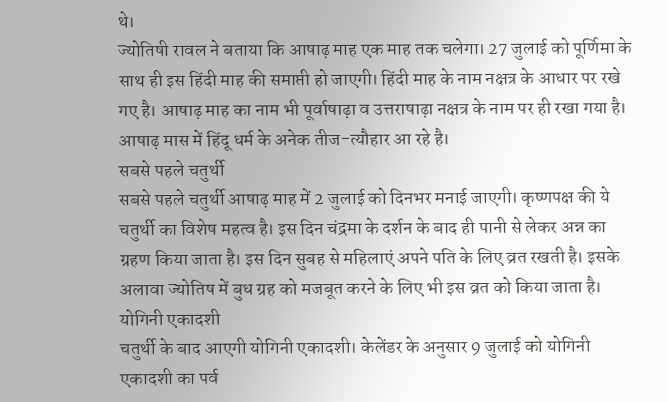थे।
ज्योतिषी रावल ने बताया कि आषाढ़ माह एक माह तक चलेगा। 27 जुलाई को पूर्णिमा के साथ ही इस हिंदी माह की समाप्ती हो जाएगी। हिंदी माह के नाम नक्षत्र के आधार पर रखे गए है। आषाढ़ माह का नाम भी पूर्वाषाढ़ा व उत्तराषाढ़ा नक्षत्र के नाम पर ही रखा गया है। आषाढ़ मास में हिंदू धर्म के अनेक तीज-त्यौहार आ रहे है।
सबसे पहले चतुर्थी
सबसे पहले चतुर्थी आषाढ़ माह में 2 जुलाई को दिनभर मनाई जाएगी। कृष्णपक्ष की ये चतुर्थी का विशेष महत्व है। इस दिन चंद्रमा के दर्शन के बाद ही पानी से लेकर अन्न का ग्रहण किया जाता है। इस दिन सुबह से महिलाएं अपने पति के लिए व्रत रखती है। इसके अलावा ज्योतिष में बुध ग्रह को मजबूत करने के लिए भी इस व्रत को किया जाता है।
योगिनी एकादशी
चतुर्थी के बाद आएगी योगिनी एकादशी। केलेंडर के अनुसार 9 जुलाई को योगिनी एकादशी का पर्व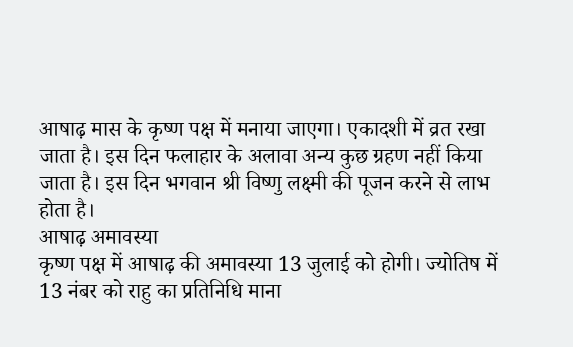आषाढ़ मास के कृष्ण पक्ष में मनाया जाएगा। एकादशी में व्रत रखा जाता है। इस दिन फलाहार के अलावा अन्य कुछ ग्रहण नहीं किया जाता है। इस दिन भगवान श्री विष्णु लक्ष्मी की पूजन करने से लाभ होता है।
आषाढ़ अमावस्या
कृष्ण पक्ष में आषाढ़ की अमावस्या 13 जुलाई को होगी। ज्योतिष में 13 नंबर को राहु का प्रतिनिधि माना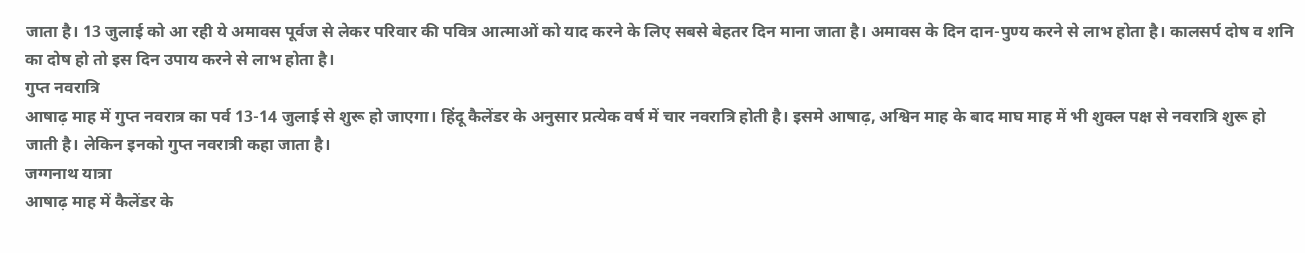जाता है। 13 जुलाई को आ रही ये अमावस पूर्वज से लेकर परिवार की पवित्र आत्माओं को याद करने के लिए सबसे बेहतर दिन माना जाता है। अमावस के दिन दान-पुण्य करने से लाभ होता है। कालसर्प दोष व शनि का दोष हो तो इस दिन उपाय करने से लाभ होता है।
गुप्त नवरात्रि
आषाढ़ माह में गुप्त नवरात्र का पर्व 13-14 जुलाई से शुरू हो जाएगा। हिंदू कैलेंडर के अनुसार प्रत्येक वर्ष में चार नवरात्रि होती है। इसमे आषाढ़, अश्विन माह के बाद माघ माह में भी शुक्ल पक्ष से नवरात्रि शुरू हो जाती है। लेकिन इनको गुप्त नवरात्री कहा जाता है।
जग्गनाथ यात्रा
आषाढ़ माह में कैलेंडर के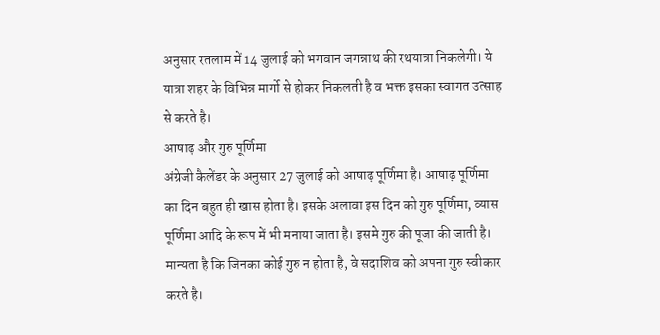अनुसार रतलाम में 14 जुलाई को भगवान जगन्नाथ की रथयात्रा निकलेगी। ये यात्रा शहर के विभिन्न मार्गो से होकर निकलती है व भक्त इसका स्वागत उत्साह से करते है।
आषाढ़ और गुरु पूर्णिमा
अंग्रेजी कैलेंडर के अनुसार 27 जुलाई को आषाढ़ पूर्णिमा है। आषाढ़ पूर्णिमा का दिन बहुत ही खास होता है। इसके अलावा इस दिन को गुरु पूर्णिमा, व्यास पूर्णिमा आदि के रूप में भी मनाया जाता है। इसमे गुरु की पूजा की जाती है। मान्यता है कि जिनका कोई गुरु न होता है, वे सदाशिव को अपना गुरु स्वीकार करते है।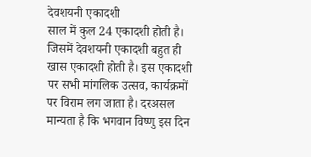देवशयनी एकादशी
साल में कुल 24 एकादशी होती है। जिसमें देवशयनी एकादशी बहुत ही खास एकादशी होती है। इस एकादशी पर सभी मांगलिक उत्सव, कार्यक्रमों पर विराम लग जाता है। दरअसल मान्यता है कि भगवान विष्णु इस दिन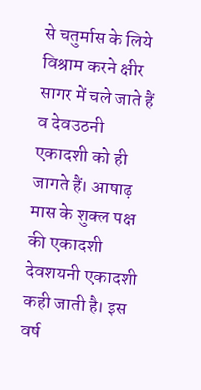से चतुर्मास के लिये विश्राम करने क्षीर सागर में चले जाते हैं व देवउठनी एकादशी को ही जागते हैं। आषाढ़ मास के शुक्ल पक्ष की एकादशी देवशयनी एकादशी कही जाती है। इस वर्ष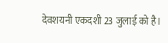देवशयनी एकदशी 23 जुलाई को है।